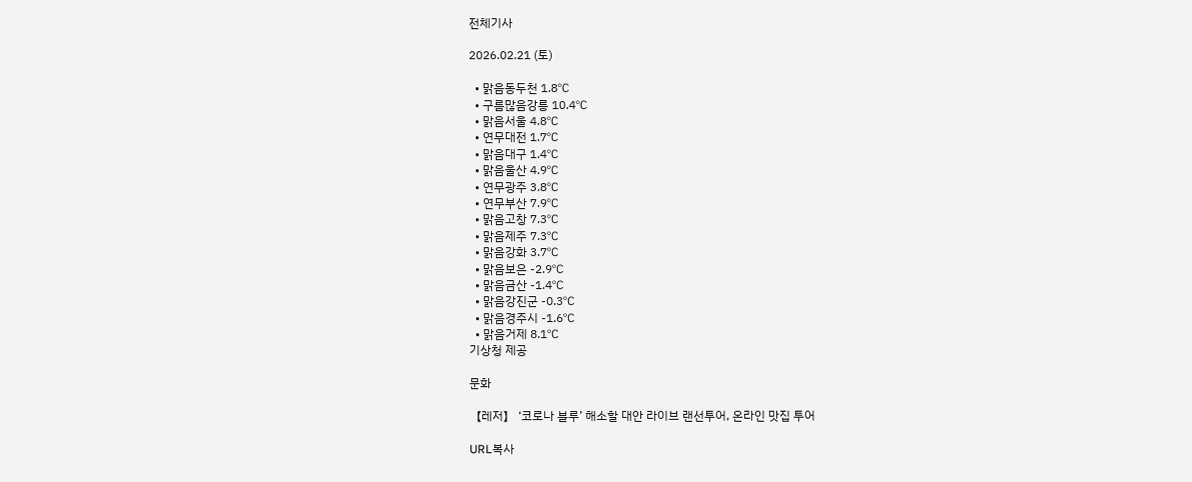전체기사

2026.02.21 (토)

  • 맑음동두천 1.8℃
  • 구름많음강릉 10.4℃
  • 맑음서울 4.8℃
  • 연무대전 1.7℃
  • 맑음대구 1.4℃
  • 맑음울산 4.9℃
  • 연무광주 3.8℃
  • 연무부산 7.9℃
  • 맑음고창 7.3℃
  • 맑음제주 7.3℃
  • 맑음강화 3.7℃
  • 맑음보은 -2.9℃
  • 맑음금산 -1.4℃
  • 맑음강진군 -0.3℃
  • 맑음경주시 -1.6℃
  • 맑음거제 8.1℃
기상청 제공

문화

【레저】 ‘코로나 블루’ 해소할 대안 라이브 랜선투어, 온라인 맛집 투어

URL복사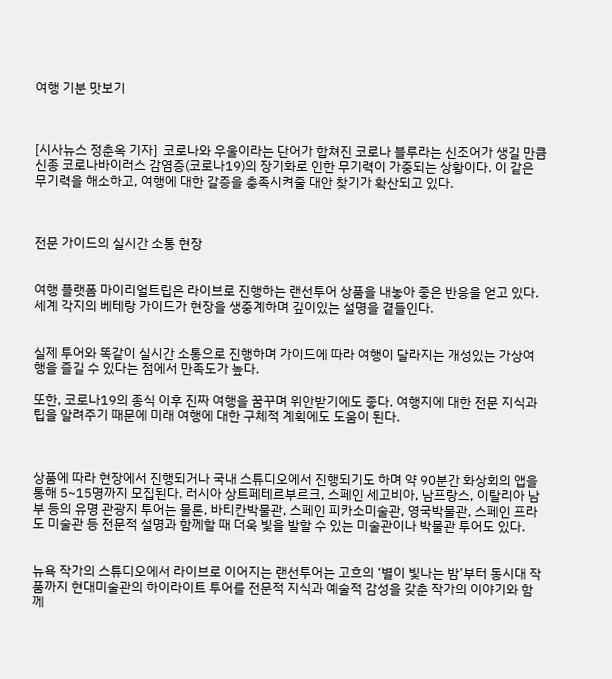여행 기분 맛보기



[시사뉴스 정춘옥 기자]  코로나와 우울이라는 단어가 합쳐진 코로나 블루라는 신조어가 생길 만큼 신종 코로나바이러스 감염증(코로나19)의 장기화로 인한 무기력이 가중되는 상황이다. 이 같은 무기력을 해소하고, 여행에 대한 갈증을 충족시켜줄 대안 찾기가 확산되고 있다.



전문 가이드의 실시간 소통 현장


여행 플랫폼 마이리얼트립은 라이브로 진행하는 랜선투어 상품을 내놓아 좋은 반응을 얻고 있다. 세계 각지의 베테랑 가이드가 현장을 생중계하며 깊이있는 설명을 곁들인다.


실제 투어와 똑같이 실시간 소통으로 진행하며 가이드에 따라 여행이 달라지는 개성있는 가상여행을 즐길 수 있다는 점에서 만족도가 높다.

또한, 코로나19의 종식 이후 진짜 여행을 꿈꾸며 위안받기에도 좋다. 여행지에 대한 전문 지식과 팁을 알려주기 때문에 미래 여행에 대한 구체적 계획에도 도움이 된다.



상품에 따라 현장에서 진행되거나 국내 스튜디오에서 진행되기도 하며 약 90분간 화상회의 앱을 통해 5~15명까지 모집된다. 러시아 상트페테르부르크, 스페인 세고비아, 남프랑스, 이탈리아 남부 등의 유명 관광지 투어는 물론, 바티칸박물관, 스페인 피카소미술관, 영국박물관, 스페인 프라도 미술관 등 전문적 설명과 함께할 때 더욱 빛을 발할 수 있는 미술관이나 박물관 투어도 있다.


뉴욕 작가의 스튜디오에서 라이브로 이어지는 랜선투어는 고흐의 ‘별이 빛나는 밤’부터 동시대 작품까지 현대미술관의 하이라이트 투어를 전문적 지식과 예술적 감성을 갖춘 작가의 이야기와 함께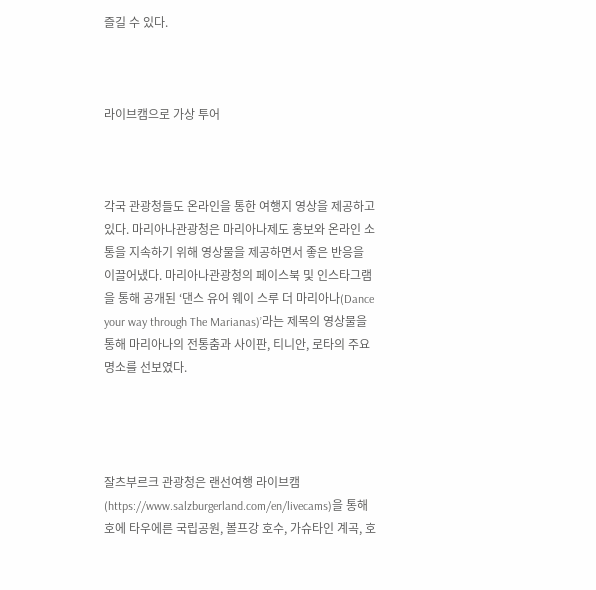즐길 수 있다.



라이브캠으로 가상 투어



각국 관광청들도 온라인을 통한 여행지 영상을 제공하고 있다. 마리아나관광청은 마리아나제도 홍보와 온라인 소통을 지속하기 위해 영상물을 제공하면서 좋은 반응을 이끌어냈다. 마리아나관광청의 페이스북 및 인스타그램을 통해 공개된 ‘댄스 유어 웨이 스루 더 마리아나(Dance your way through The Marianas)’라는 제목의 영상물을 통해 마리아나의 전통춤과 사이판, 티니안, 로타의 주요 명소를 선보였다.




잘츠부르크 관광청은 랜선여행 라이브캠(https://www.salzburgerland.com/en/livecams)을 통해 호에 타우에른 국립공원, 볼프강 호수, 가슈타인 계곡, 호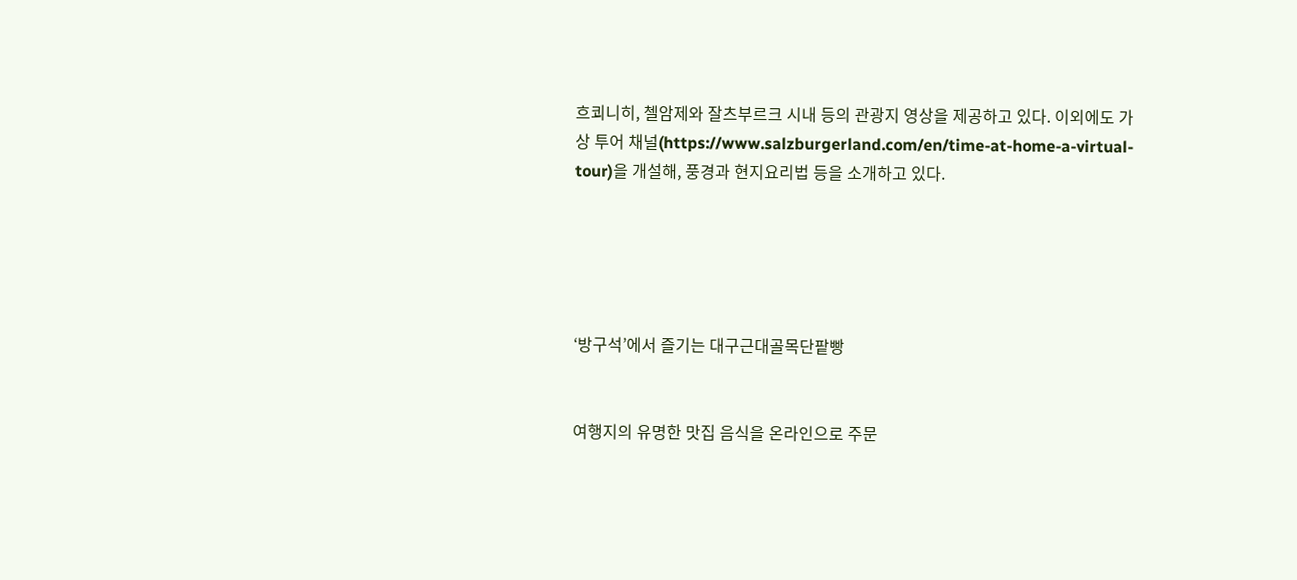흐쾨니히, 첼암제와 잘츠부르크 시내 등의 관광지 영상을 제공하고 있다. 이외에도 가상 투어 채널(https://www.salzburgerland.com/en/time-at-home-a-virtual-tour)을 개설해, 풍경과 현지요리법 등을 소개하고 있다.





‘방구석’에서 즐기는 대구근대골목단팥빵


여행지의 유명한 맛집 음식을 온라인으로 주문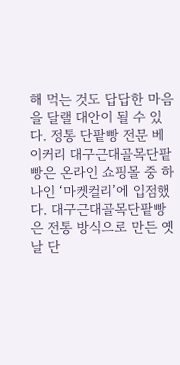해 먹는 것도 답답한 마음을 달랠 대안이 될 수 있다. 정통 단팥빵 전문 베이커리 대구근대골목단팥빵은 온라인 쇼핑몰 중 하나인 ‘마켓컬리’에 입점했다. 대구근대골목단팥빵은 전통 방식으로 만든 옛날 단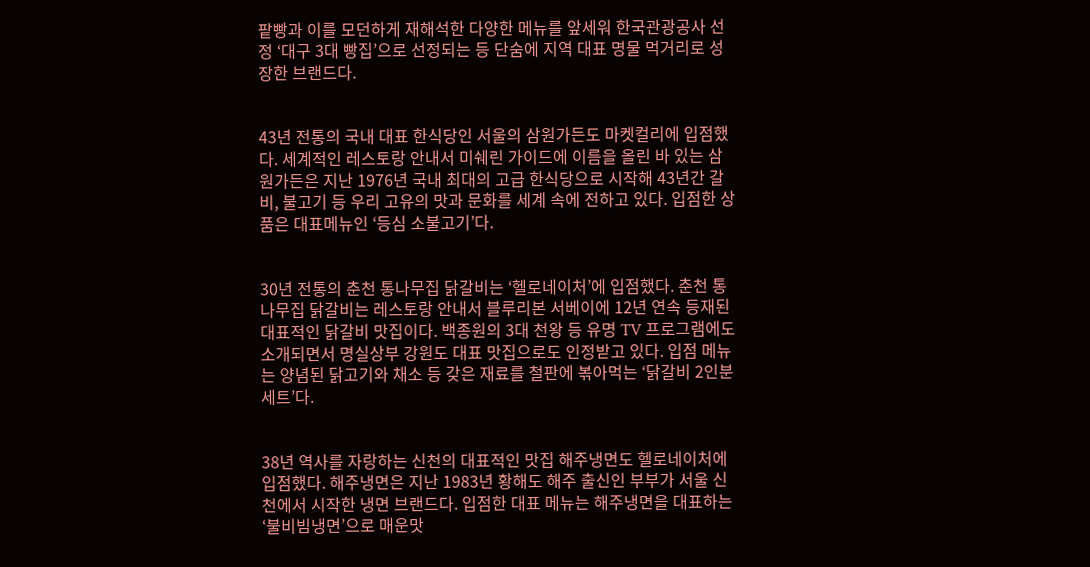팥빵과 이를 모던하게 재해석한 다양한 메뉴를 앞세워 한국관광공사 선정 ‘대구 3대 빵집’으로 선정되는 등 단숨에 지역 대표 명물 먹거리로 성장한 브랜드다.


43년 전통의 국내 대표 한식당인 서울의 삼원가든도 마켓컬리에 입점했다. 세계적인 레스토랑 안내서 미쉐린 가이드에 이름을 올린 바 있는 삼원가든은 지난 1976년 국내 최대의 고급 한식당으로 시작해 43년간 갈비, 불고기 등 우리 고유의 맛과 문화를 세계 속에 전하고 있다. 입점한 상품은 대표메뉴인 ‘등심 소불고기’다.


30년 전통의 춘천 통나무집 닭갈비는 ‘헬로네이처’에 입점했다. 춘천 통나무집 닭갈비는 레스토랑 안내서 블루리본 서베이에 12년 연속 등재된 대표적인 닭갈비 맛집이다. 백종원의 3대 천왕 등 유명 TV 프로그램에도 소개되면서 명실상부 강원도 대표 맛집으로도 인정받고 있다. 입점 메뉴는 양념된 닭고기와 채소 등 갖은 재료를 철판에 볶아먹는 ‘닭갈비 2인분 세트’다.


38년 역사를 자랑하는 신천의 대표적인 맛집 해주냉면도 헬로네이처에 입점했다. 해주냉면은 지난 1983년 황해도 해주 출신인 부부가 서울 신천에서 시작한 냉면 브랜드다. 입점한 대표 메뉴는 해주냉면을 대표하는 ‘불비빔냉면’으로 매운맛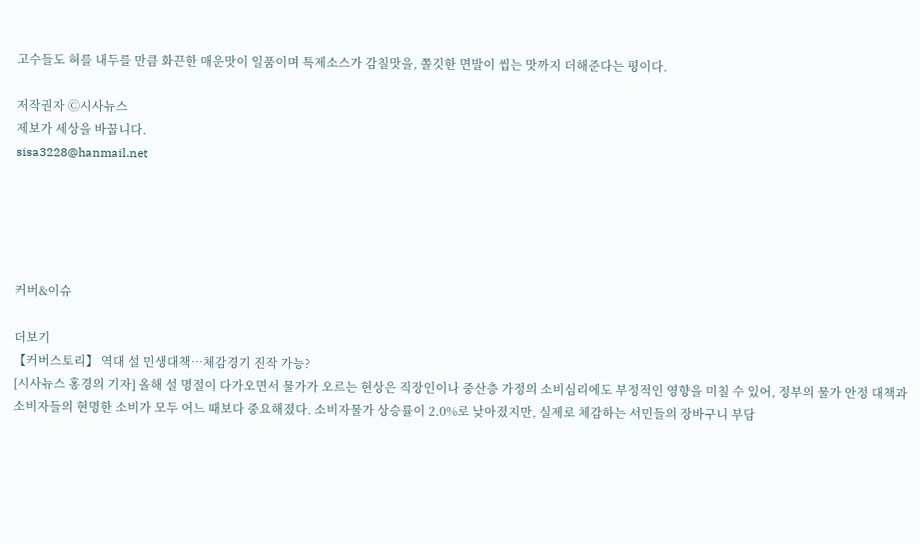고수들도 혀를 내두를 만큼 화끈한 매운맛이 일품이며 특제소스가 감칠맛을, 쫄깃한 면발이 씹는 맛까지 더해준다는 평이다.

저작권자 Ⓒ시사뉴스
제보가 세상을 바꿉니다.
sisa3228@hanmail.net





커버&이슈

더보기
【커버스토리】 역대 설 민생대책…체감경기 진작 가능?
[시사뉴스 홍경의 기자] 올해 설 명절이 다가오면서 물가가 오르는 현상은 직장인이나 중산층 가정의 소비심리에도 부정적인 영향을 미칠 수 있어, 정부의 물가 안정 대책과 소비자들의 현명한 소비가 모두 어느 때보다 중요해졌다. 소비자물가 상승률이 2.0%로 낮아졌지만, 실제로 체감하는 서민들의 장바구니 부담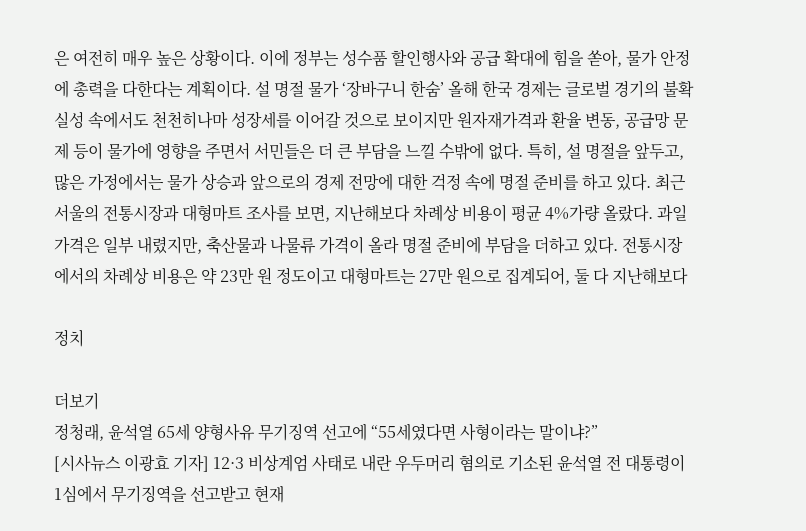은 여전히 매우 높은 상황이다. 이에 정부는 성수품 할인행사와 공급 확대에 힘을 쏟아, 물가 안정에 총력을 다한다는 계획이다. 설 명절 물가 ‘장바구니 한숨’ 올해 한국 경제는 글로벌 경기의 불확실성 속에서도 천천히나마 성장세를 이어갈 것으로 보이지만 원자재가격과 환율 변동, 공급망 문제 등이 물가에 영향을 주면서 서민들은 더 큰 부담을 느낄 수밖에 없다. 특히, 설 명절을 앞두고, 많은 가정에서는 물가 상승과 앞으로의 경제 전망에 대한 걱정 속에 명절 준비를 하고 있다. 최근 서울의 전통시장과 대형마트 조사를 보면, 지난해보다 차례상 비용이 평균 4%가량 올랐다. 과일 가격은 일부 내렸지만, 축산물과 나물류 가격이 올라 명절 준비에 부담을 더하고 있다. 전통시장에서의 차례상 비용은 약 23만 원 정도이고 대형마트는 27만 원으로 집계되어, 둘 다 지난해보다

정치

더보기
정청래, 윤석열 65세 양형사유 무기징역 선고에 “55세였다면 사형이라는 말이냐?”
[시사뉴스 이광효 기자] 12·3 비상계엄 사태로 내란 우두머리 혐의로 기소된 윤석열 전 대통령이 1심에서 무기징역을 선고받고 현재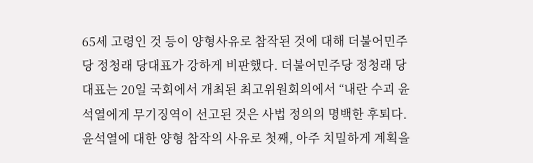65세 고령인 것 등이 양형사유로 참작된 것에 대해 더불어민주당 정청래 당대표가 강하게 비판했다. 더불어민주당 정청래 당대표는 20일 국회에서 개최된 최고위원회의에서 “내란 수괴 윤석열에게 무기징역이 선고된 것은 사법 정의의 명백한 후퇴다. 윤석열에 대한 양형 참작의 사유로 첫째, 아주 치밀하게 계획을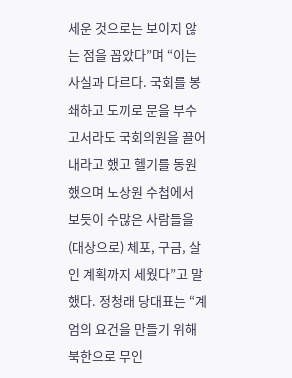세운 것으로는 보이지 않는 점을 꼽았다”며 “이는 사실과 다르다. 국회를 봉쇄하고 도끼로 문을 부수고서라도 국회의원을 끌어내라고 했고 헬기를 동원했으며 노상원 수첩에서 보듯이 수많은 사람들을 (대상으로) 체포, 구금, 살인 계획까지 세웠다”고 말했다. 정청래 당대표는 “계엄의 요건을 만들기 위해 북한으로 무인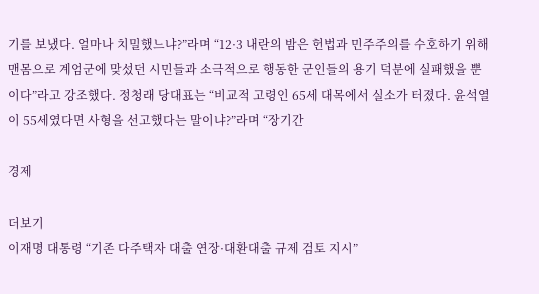기를 보냈다. 얼마나 치밀했느냐?”라며 “12·3 내란의 밤은 헌법과 민주주의를 수호하기 위해 맨몸으로 계엄군에 맞섰던 시민들과 소극적으로 행동한 군인들의 용기 덕분에 실패했을 뿐이다”라고 강조했다. 정청래 당대표는 “비교적 고령인 65세 대목에서 실소가 터졌다. 윤석열이 55세였다면 사형을 선고했다는 말이냐?”라며 “장기간

경제

더보기
이재명 대통령 “기존 다주택자 대출 연장·대환대출 규제 검토 지시”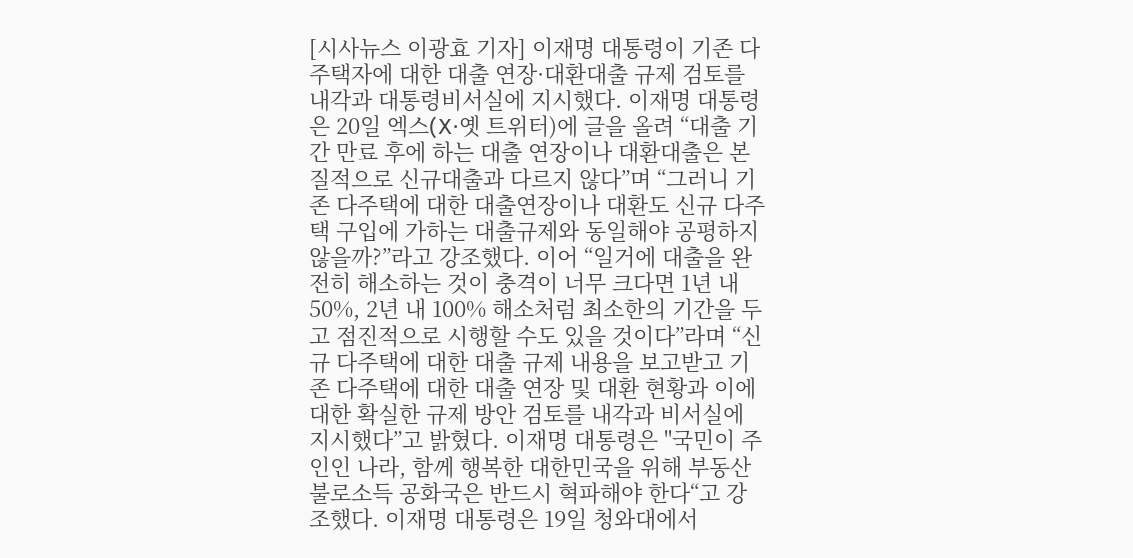[시사뉴스 이광효 기자] 이재명 대통령이 기존 다주택자에 대한 대출 연장·대환대출 규제 검토를 내각과 대통령비서실에 지시했다. 이재명 대통령은 20일 엑스(X·옛 트위터)에 글을 올려 “대출 기간 만료 후에 하는 대출 연장이나 대환대출은 본질적으로 신규대출과 다르지 않다”며 “그러니 기존 다주택에 대한 대출연장이나 대환도 신규 다주택 구입에 가하는 대출규제와 동일해야 공평하지 않을까?”라고 강조했다. 이어 “일거에 대출을 완전히 해소하는 것이 충격이 너무 크다면 1년 내 50%, 2년 내 100% 해소처럼 최소한의 기간을 두고 점진적으로 시행할 수도 있을 것이다”라며 “신규 다주택에 대한 대출 규제 내용을 보고받고 기존 다주택에 대한 대출 연장 및 대환 현황과 이에 대한 확실한 규제 방안 검토를 내각과 비서실에 지시했다”고 밝혔다. 이재명 대통령은 "국민이 주인인 나라, 함께 행복한 대한민국을 위해 부동산 불로소득 공화국은 반드시 혁파해야 한다“고 강조했다. 이재명 대통령은 19일 청와대에서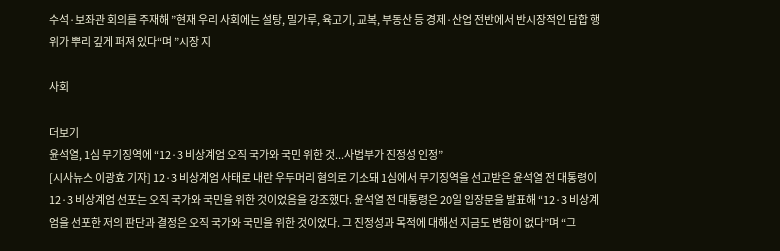수석·보좌관 회의를 주재해 ”현재 우리 사회에는 설탕, 밀가루, 육고기, 교복, 부동산 등 경제·산업 전반에서 반시장적인 담합 행위가 뿌리 깊게 퍼져 있다“며 ”시장 지

사회

더보기
윤석열, 1심 무기징역에 “12·3 비상계엄 오직 국가와 국민 위한 것...사법부가 진정성 인정”
[시사뉴스 이광효 기자] 12·3 비상계엄 사태로 내란 우두머리 혐의로 기소돼 1심에서 무기징역을 선고받은 윤석열 전 대통령이 12·3 비상계엄 선포는 오직 국가와 국민을 위한 것이었음을 강조했다. 윤석열 전 대통령은 20일 입장문을 발표해 “12·3 비상계엄을 선포한 저의 판단과 결정은 오직 국가와 국민을 위한 것이었다. 그 진정성과 목적에 대해선 지금도 변함이 없다”며 “그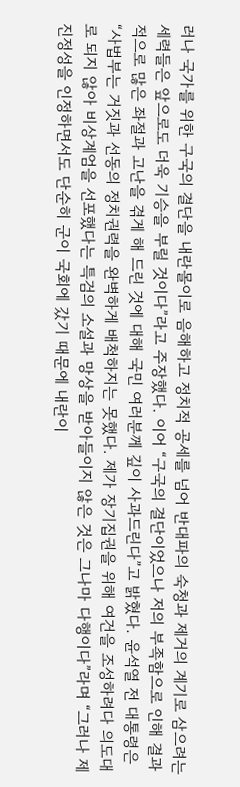러나 국가를 위한 구국의 결단을 내란몰이로 음해하고 정치적 공세를 넘어 반대파의 숙청과 제거의 계기로 삼으려는 세력들은 앞으로도 더욱 기승을 부릴 것이다”라고 주장했다. 이어 “구국의 결단이었으나 저의 부족함으로 인해 결과적으로 많은 좌절과 고난을 겪게 해 드린 것에 대해 국민 여러분께 깊이 사과드린다”고 밝혔다. 윤석열 전 대통령은 “사법부는 거짓과 선동의 정치권력을 완벽하게 배척하지는 못했다. 제가 장기집권을 위해 여건을 조성하려다 의도대로 되지 않아 비상계엄을 선포했다는 특검의 소설과 망상을 받아들이지 않은 것은 그나마 다행이다”라며 “그러나 제 진정성을 인정하면서도 단순히 군이 국회에 갔기 때문에 내란이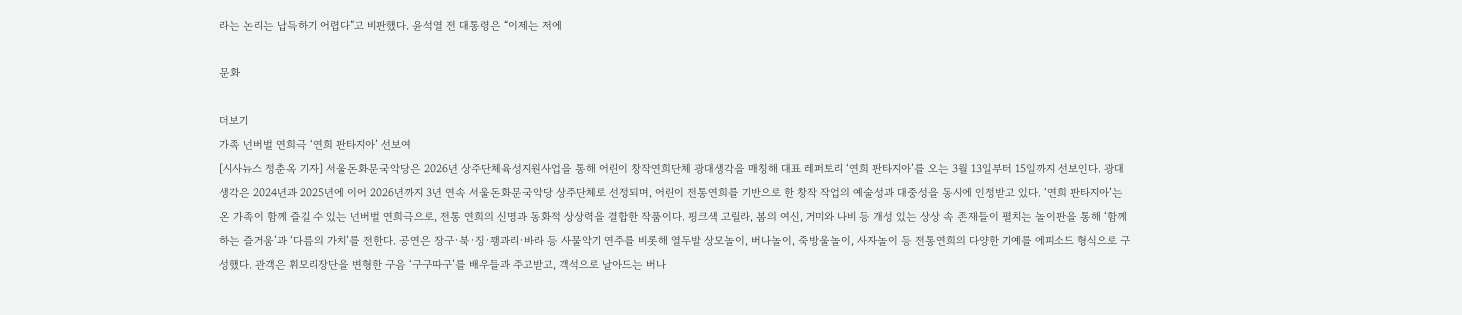라는 논리는 납득하기 어렵다”고 비판했다. 윤석열 전 대통령은 “이제는 저에

문화

더보기
가족 넌버벌 연희극 ‘연희 판타지아’ 선보여
[시사뉴스 정춘옥 기자] 서울돈화문국악당은 2026년 상주단체육성지원사업을 통해 어린이 창작연희단체 광대생각을 매칭해 대표 레퍼토리 ‘연희 판타지아’를 오는 3월 13일부터 15일까지 선보인다. 광대생각은 2024년과 2025년에 이어 2026년까지 3년 연속 서울돈화문국악당 상주단체로 선정되며, 어린이 전통연희를 기반으로 한 창작 작업의 예술성과 대중성을 동시에 인정받고 있다. ‘연희 판타지아’는 온 가족이 함께 즐길 수 있는 넌버벌 연희극으로, 전통 연희의 신명과 동화적 상상력을 결합한 작품이다. 핑크색 고릴라, 봄의 여신, 거미와 나비 등 개성 있는 상상 속 존재들이 펼치는 놀이판을 통해 ‘함께하는 즐거움’과 ‘다름의 가치’를 전한다. 공연은 장구·북·징·꽹과리·바라 등 사물악기 연주를 비롯해 열두발 상모놀이, 버나놀이, 죽방울놀이, 사자놀이 등 전통연희의 다양한 기예를 에피소드 형식으로 구성했다. 관객은 휘모리장단을 변형한 구음 ‘구구따구’를 배우들과 주고받고, 객석으로 날아드는 버나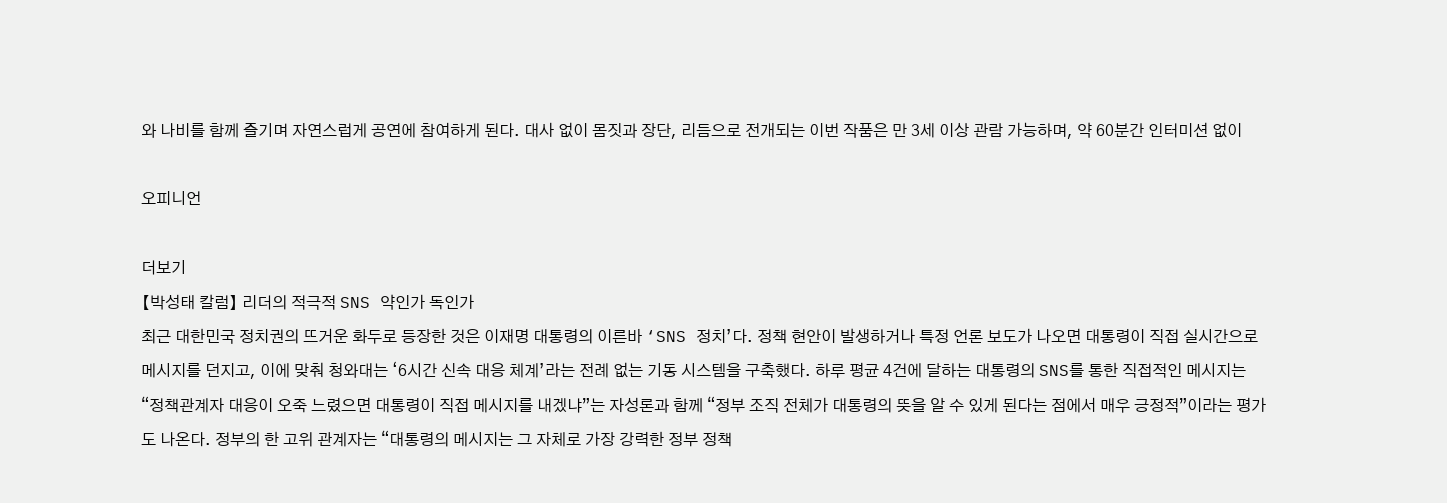와 나비를 함께 즐기며 자연스럽게 공연에 참여하게 된다. 대사 없이 몸짓과 장단, 리듬으로 전개되는 이번 작품은 만 3세 이상 관람 가능하며, 약 60분간 인터미션 없이

오피니언

더보기
【박성태 칼럼】 리더의 적극적 SNS 약인가 독인가
최근 대한민국 정치권의 뜨거운 화두로 등장한 것은 이재명 대통령의 이른바 ‘SNS 정치’다. 정책 현안이 발생하거나 특정 언론 보도가 나오면 대통령이 직접 실시간으로 메시지를 던지고, 이에 맞춰 청와대는 ‘6시간 신속 대응 체계’라는 전례 없는 기동 시스템을 구축했다. 하루 평균 4건에 달하는 대통령의 SNS를 통한 직접적인 메시지는 “정책관계자 대응이 오죽 느렸으면 대통령이 직접 메시지를 내겠냐”는 자성론과 함께 “정부 조직 전체가 대통령의 뜻을 알 수 있게 된다는 점에서 매우 긍정적”이라는 평가도 나온다. 정부의 한 고위 관계자는 “대통령의 메시지는 그 자체로 가장 강력한 정부 정책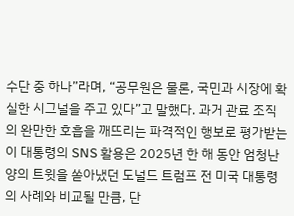수단 중 하나”라며, “공무원은 물론, 국민과 시장에 확실한 시그널을 주고 있다”고 말했다. 과거 관료 조직의 완만한 호흡을 깨뜨리는 파격적인 행보로 평가받는 이 대통령의 SNS 활용은 2025년 한 해 동안 엄청난 양의 트윗을 쏟아냈던 도널드 트럼프 전 미국 대통령의 사례와 비교될 만큼, 단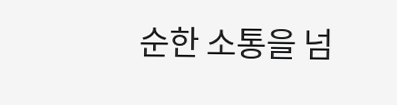순한 소통을 넘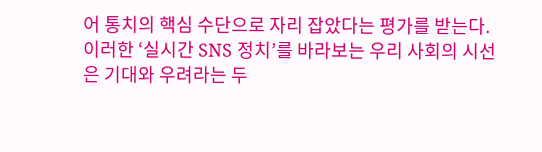어 통치의 핵심 수단으로 자리 잡았다는 평가를 받는다. 이러한 ‘실시간 SNS 정치’를 바라보는 우리 사회의 시선은 기대와 우려라는 두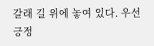갈래 길 위에 놓여 있다. 우선 긍정